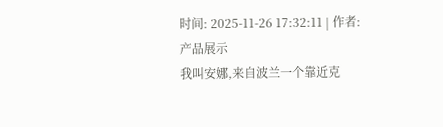时间: 2025-11-26 17:32:11 | 作者: 产品展示
我叫安娜,来自波兰一个靠近克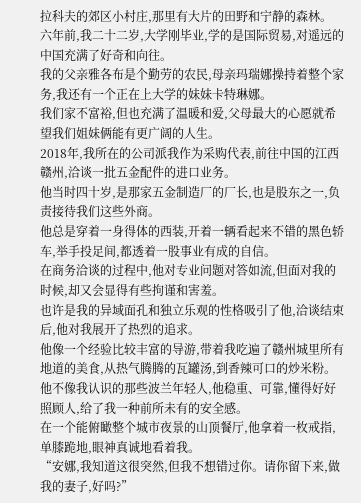拉科夫的郊区小村庄,那里有大片的田野和宁静的森林。
六年前,我二十二岁,大学刚毕业,学的是国际贸易,对遥远的中国充满了好奇和向往。
我的父亲雅各布是个勤劳的农民,母亲玛瑞娜操持着整个家务,我还有一个正在上大学的妹妹卡特琳娜。
我们家不富裕,但也充满了温暖和爱,父母最大的心愿就希望我们姐妹俩能有更广阔的人生。
2018年,我所在的公司派我作为采购代表,前往中国的江西赣州,洽谈一批五金配件的进口业务。
他当时四十岁,是那家五金制造厂的厂长,也是股东之一,负责接待我们这些外商。
他总是穿着一身得体的西装,开着一辆看起来不错的黑色轿车,举手投足间,都透着一股事业有成的自信。
在商务洽谈的过程中,他对专业问题对答如流,但面对我的时候,却又会显得有些拘谨和害羞。
也许是我的异域面孔和独立乐观的性格吸引了他,洽谈结束后,他对我展开了热烈的追求。
他像一个经验比较丰富的导游,带着我吃遍了赣州城里所有地道的美食,从热气腾腾的瓦罐汤,到香辣可口的炒米粉。
他不像我认识的那些波兰年轻人,他稳重、可靠,懂得好好照顾人,给了我一种前所未有的安全感。
在一个能俯瞰整个城市夜景的山顶餐厅,他拿着一枚戒指,单膝跪地,眼神真诚地看着我。
“安娜,我知道这很突然,但我不想错过你。请你留下来,做我的妻子,好吗?”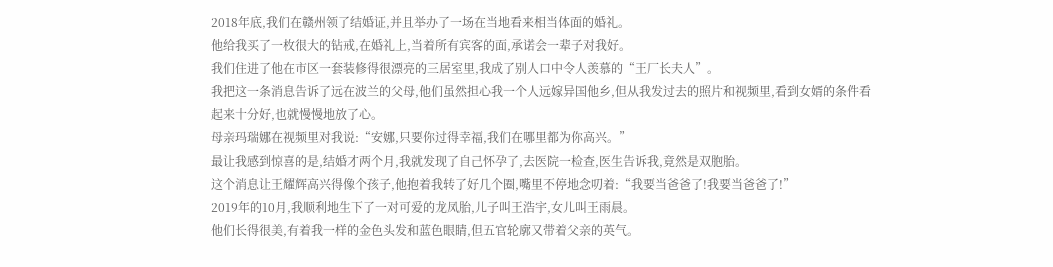2018年底,我们在赣州领了结婚证,并且举办了一场在当地看来相当体面的婚礼。
他给我买了一枚很大的钻戒,在婚礼上,当着所有宾客的面,承诺会一辈子对我好。
我们住进了他在市区一套装修得很漂亮的三居室里,我成了别人口中令人羡慕的“王厂长夫人”。
我把这一条消息告诉了远在波兰的父母,他们虽然担心我一个人远嫁异国他乡,但从我发过去的照片和视频里,看到女婿的条件看起来十分好,也就慢慢地放了心。
母亲玛瑞娜在视频里对我说:“安娜,只要你过得幸福,我们在哪里都为你高兴。”
最让我感到惊喜的是,结婚才两个月,我就发现了自己怀孕了,去医院一检查,医生告诉我,竟然是双胞胎。
这个消息让王耀辉高兴得像个孩子,他抱着我转了好几个圈,嘴里不停地念叨着:“我要当爸爸了!我要当爸爸了!”
2019年的10月,我顺利地生下了一对可爱的龙凤胎,儿子叫王浩宇,女儿叫王雨晨。
他们长得很美,有着我一样的金色头发和蓝色眼睛,但五官轮廓又带着父亲的英气。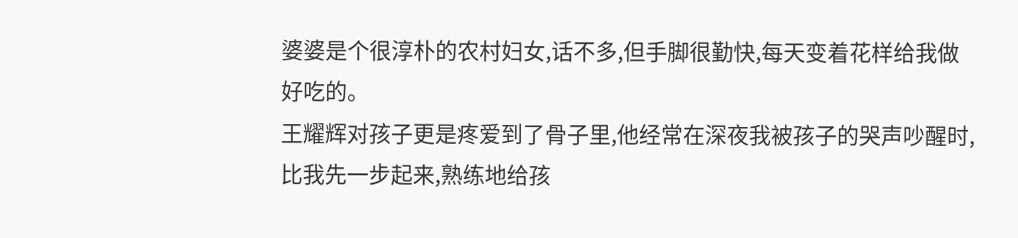婆婆是个很淳朴的农村妇女,话不多,但手脚很勤快,每天变着花样给我做好吃的。
王耀辉对孩子更是疼爱到了骨子里,他经常在深夜我被孩子的哭声吵醒时,比我先一步起来,熟练地给孩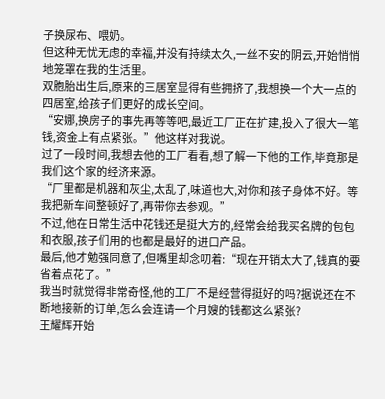子换尿布、喂奶。
但这种无忧无虑的幸福,并没有持续太久,一丝不安的阴云,开始悄悄地笼罩在我的生活里。
双胞胎出生后,原来的三居室显得有些拥挤了,我想换一个大一点的四居室,给孩子们更好的成长空间。
“安娜,换房子的事先再等等吧,最近工厂正在扩建,投入了很大一笔钱,资金上有点紧张。”他这样对我说。
过了一段时间,我想去他的工厂看看,想了解一下他的工作,毕竟那是我们这个家的经济来源。
“厂里都是机器和灰尘,太乱了,味道也大,对你和孩子身体不好。等我把新车间整顿好了,再带你去参观。”
不过,他在日常生活中花钱还是挺大方的,经常会给我买名牌的包包和衣服,孩子们用的也都是最好的进口产品。
最后,他才勉强同意了,但嘴里却念叨着:“现在开销太大了,钱真的要省着点花了。”
我当时就觉得非常奇怪,他的工厂不是经营得挺好的吗?据说还在不断地接新的订单,怎么会连请一个月嫂的钱都这么紧张?
王耀辉开始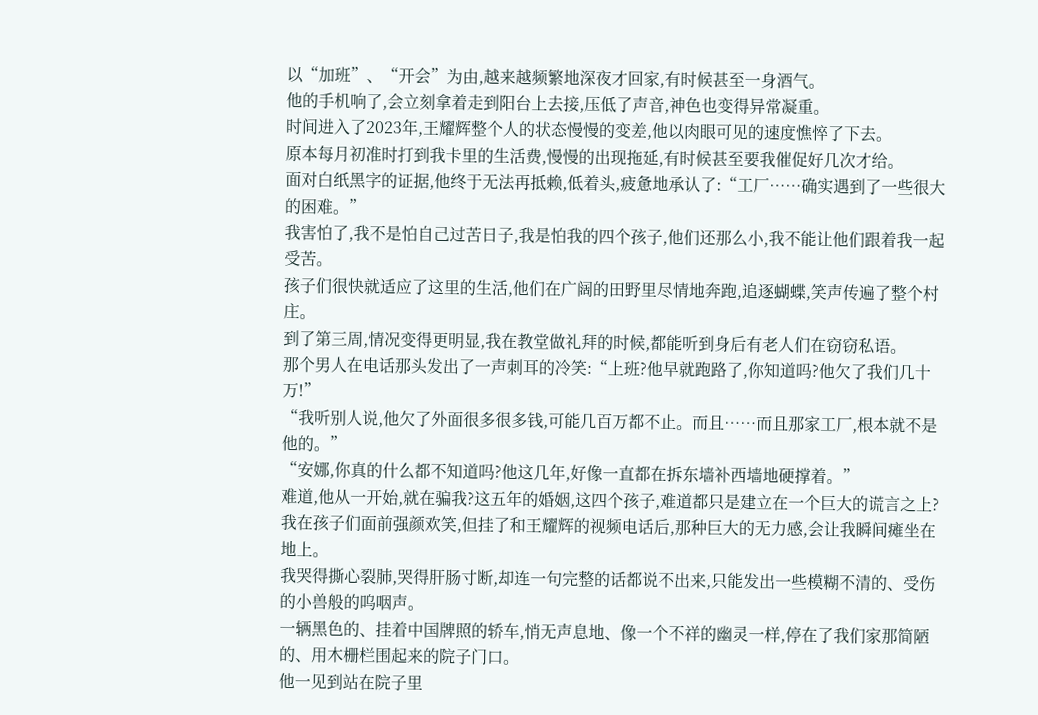以“加班”、“开会”为由,越来越频繁地深夜才回家,有时候甚至一身酒气。
他的手机响了,会立刻拿着走到阳台上去接,压低了声音,神色也变得异常凝重。
时间进入了2023年,王耀辉整个人的状态慢慢的变差,他以肉眼可见的速度憔悴了下去。
原本每月初准时打到我卡里的生活费,慢慢的出现拖延,有时候甚至要我催促好几次才给。
面对白纸黑字的证据,他终于无法再抵赖,低着头,疲惫地承认了:“工厂……确实遇到了一些很大的困难。”
我害怕了,我不是怕自己过苦日子,我是怕我的四个孩子,他们还那么小,我不能让他们跟着我一起受苦。
孩子们很快就适应了这里的生活,他们在广阔的田野里尽情地奔跑,追逐蝴蝶,笑声传遍了整个村庄。
到了第三周,情况变得更明显,我在教堂做礼拜的时候,都能听到身后有老人们在窃窃私语。
那个男人在电话那头发出了一声刺耳的冷笑:“上班?他早就跑路了,你知道吗?他欠了我们几十万!”
“我听别人说,他欠了外面很多很多钱,可能几百万都不止。而且……而且那家工厂,根本就不是他的。”
“安娜,你真的什么都不知道吗?他这几年,好像一直都在拆东墙补西墙地硬撑着。”
难道,他从一开始,就在骗我?这五年的婚姻,这四个孩子,难道都只是建立在一个巨大的谎言之上?
我在孩子们面前强颜欢笑,但挂了和王耀辉的视频电话后,那种巨大的无力感,会让我瞬间瘫坐在地上。
我哭得撕心裂肺,哭得肝肠寸断,却连一句完整的话都说不出来,只能发出一些模糊不清的、受伤的小兽般的呜咽声。
一辆黑色的、挂着中国牌照的轿车,悄无声息地、像一个不祥的幽灵一样,停在了我们家那简陋的、用木栅栏围起来的院子门口。
他一见到站在院子里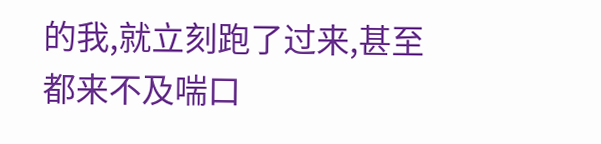的我,就立刻跑了过来,甚至都来不及喘口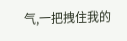气,一把拽住我的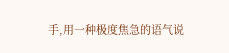手,用一种极度焦急的语气说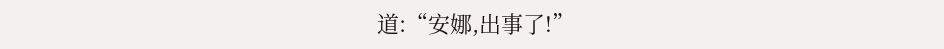道:“安娜,出事了!”